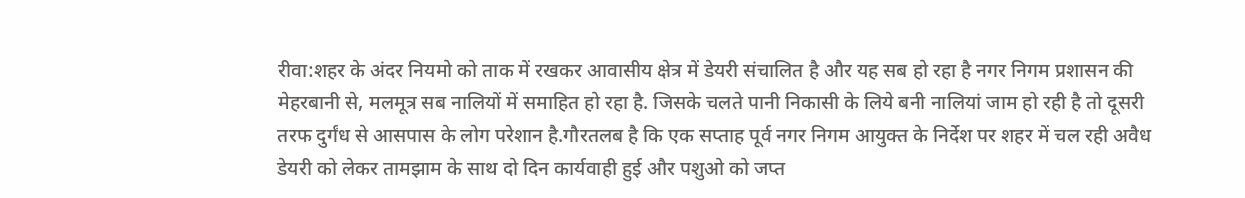रीवा:शहर के अंदर नियमो को ताक में रखकर आवासीय क्षेत्र में डेयरी संचालित है और यह सब हो रहा है नगर निगम प्रशासन की मेहरबानी से, मलमूत्र सब नालियों में समाहित हो रहा है. जिसके चलते पानी निकासी के लिये बनी नालियां जाम हो रही है तो दूसरी तरफ दुर्गंध से आसपास के लोग परेशान है.गौरतलब है कि एक सप्ताह पूर्व नगर निगम आयुक्त के निर्देश पर शहर में चल रही अवैध डेयरी को लेकर तामझाम के साथ दो दिन कार्यवाही हुई और पशुओ को जप्त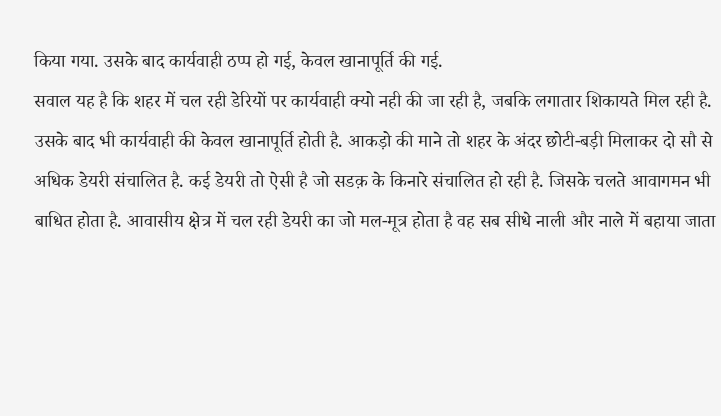किया गया. उसके बाद कार्यवाही ठप्प हो गई, केवल खानापूर्ति की गई.
सवाल यह है कि शहर में चल रही डेरियों पर कार्यवाही क्यो नही की जा रही है, जबकि लगातार शिकायते मिल रही है. उसके बाद भी कार्यवाही की केवल खानापूर्ति होती है. आकड़ो की माने तो शहर के अंदर छोटी-बड़ी मिलाकर दो सौ से अधिक डेयरी संचालित है. कई डेयरी तो ऐसी है जो सडक़ के किनारे संचालित हो रही है. जिसके चलते आवागमन भी बाधित होता है. आवासीय क्षेत्र में चल रही डेयरी का जो मल-मूत्र होता है वह सब सीधे नाली और नाले में बहाया जाता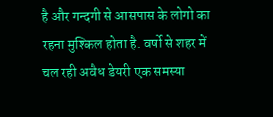है और गन्दगी से आसपास के लोगो का रहना मुश्किल होता है. वर्षो से शहर में चल रही अवैध डेयरी एक समस्या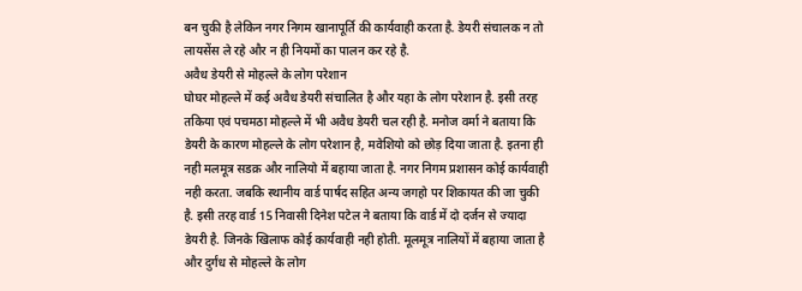बन चुकी है लेकिन नगर निगम खानापूर्ति की कार्यवाही करता है. डेयरी संचालक न तो लायसेंस ले रहे और न ही नियमों का पालन कर रहे है.
अवैध डेयरी से मोहल्ले के लोग परेशान
घोघर मोहल्ले में कई अवैध डेयरी संचालित है और यहा के लोग परेशान है. इसी तरह तकिया एवं पचमठा मोहल्ले में भी अवैध डेयरी चल रही है. मनोज वर्मा ने बताया कि डेयरी के कारण मोहल्ले के लोग परेशान है, मवेशियो को छोड़ दिया जाता है. इतना ही नही मलमूत्र सडक़ और नालियो में बहाया जाता है. नगर निगम प्रशासन कोई कार्यवाही नही करता. जबकि स्थानीय वार्ड पार्षद सहित अन्य जगहो पर शिकायत की जा चुकी है. इसी तरह वार्ड 15 निवासी दिनेश पटेल ने बताया कि वार्ड में दो दर्जन से ज्यादा डेयरी है. जिनके खिलाफ कोई कार्यवाही नही होती. मूलमूत्र नालियों में बहाया जाता है और दुर्गंध से मोहल्ले के लोग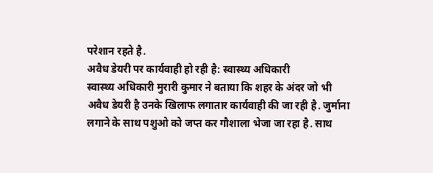परेशान रहते है.
अवैध डेयरी पर कार्यवाही हो रही है: स्वास्थ्य अधिकारी
स्वास्थ्य अधिकारी मुरारी कुमार ने बताया कि शहर के अंदर जो भी अवैध डेयरी है उनके खिलाफ लगातार कार्यवाही की जा रही है. जुर्माना लगाने के साथ पशुओ को जप्त कर गौशाला भेजा जा रहा है. साथ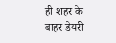ही शहर के बाहर डेयरी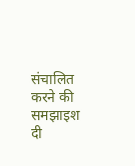संचालित करने की समझाइश दी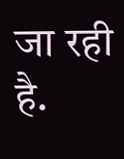जा रही है.